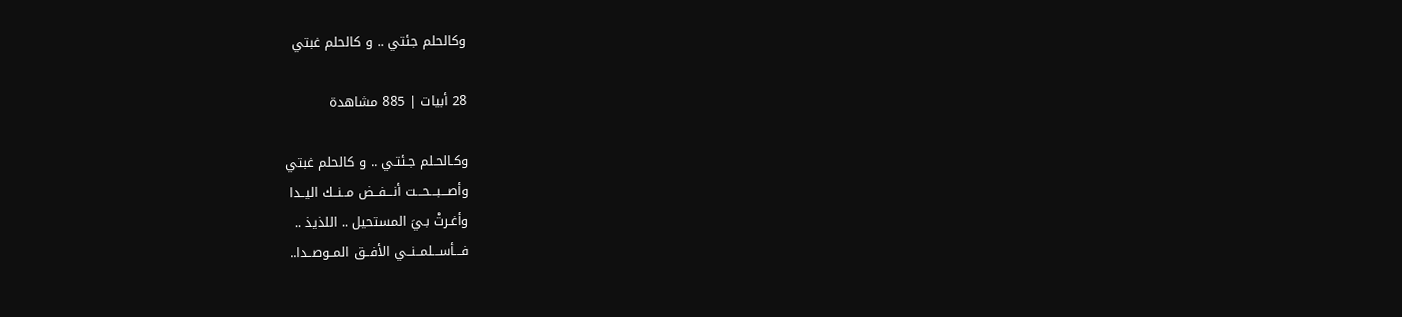وكالحلم جئتي .. و كالحلم غبتي

28 أبيات | 885 مشاهدة

وكـالحـلم جـئتـي .. و كالحلم غبتي
وأصـــبـــحـــت أنـــفــض مــنــك اليــدا
وأغـرتْ بـيَ المستحيل .. اللذيذ ..
فـــأســـلمــنــي الأفــق المــوصــدا..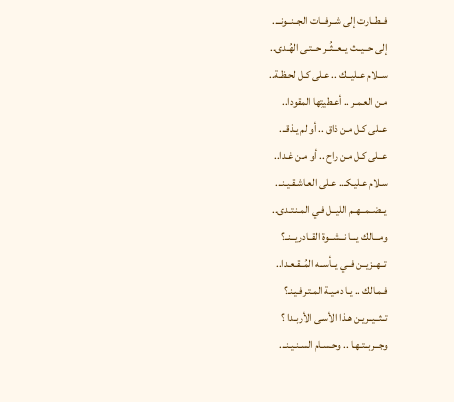فــطــارت إلى شــرفــات الجــنــونــ..
إلى حــيــث يــعــثُــر حــتـى الهُـدى..
ســلام عــليــك .. عـلى كـل لحـظـة..
مـن العـمـر .. أعـطيتِها المقودا..
عــلى كـل مـن ذاق .. أو لم يـذقـ..
عــلى كـل مـن راح .. أو مـن غـدا..
سـلام عـليـكـ.. عـلى العـاشـقـيـنـ..
يــضــمــهــم الليــل فـي المـنـتـدى..
ومـــالك يـــا نــشــوة القــادريــنــ؟
تــهــزيــن فــي يــأســه المُــقـعـدا..
فـمـالك .. يـا دمـيـة المـتـرفـيـنـ؟
تــثــيــريـن هـذا الأسـى الأربـدا ؟
وجــربــتـهـا .. وحـسـام السـنـيـنـ..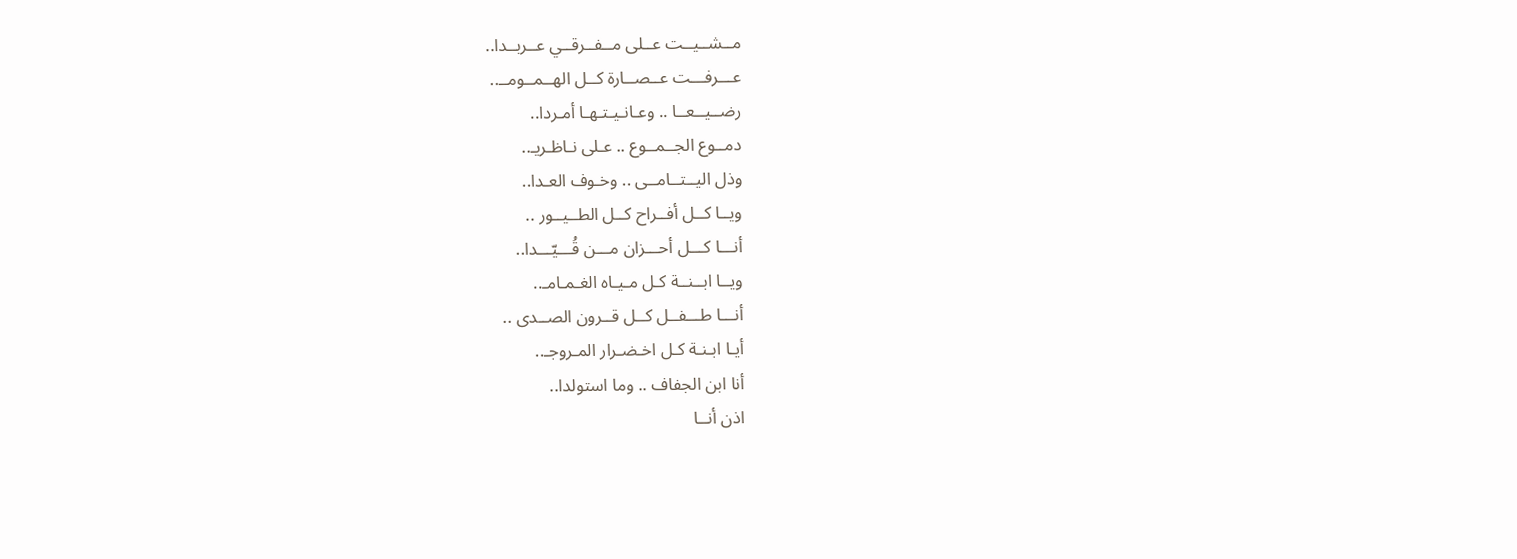مــشــيــت عــلى مــفــرقــي عــربــدا..
عـــرفـــت عــصــارة كــل الهــمــومــ..
رضــيــعــا .. وعـانـيـتـهـا أمـردا..
دمــوع الجــمــوع .. عـلى نـاظـريـ..
وذل اليــتــامــى .. وخـوف العـدا..
ويــا كــل أفــراح كــل الطــيــور ..
أنـــا كـــل أحـــزان مـــن قُـــيّـــدا..
ويــا ابــنــة كـل مـيـاه الغـمـامـ..
أنـــا طـــفــل كــل قــرون الصــدى ..
أيـا ابـنـة كـل اخـضـرار المـروجـ..
أنا ابن الجفاف .. وما استولدا..
اذن أنــا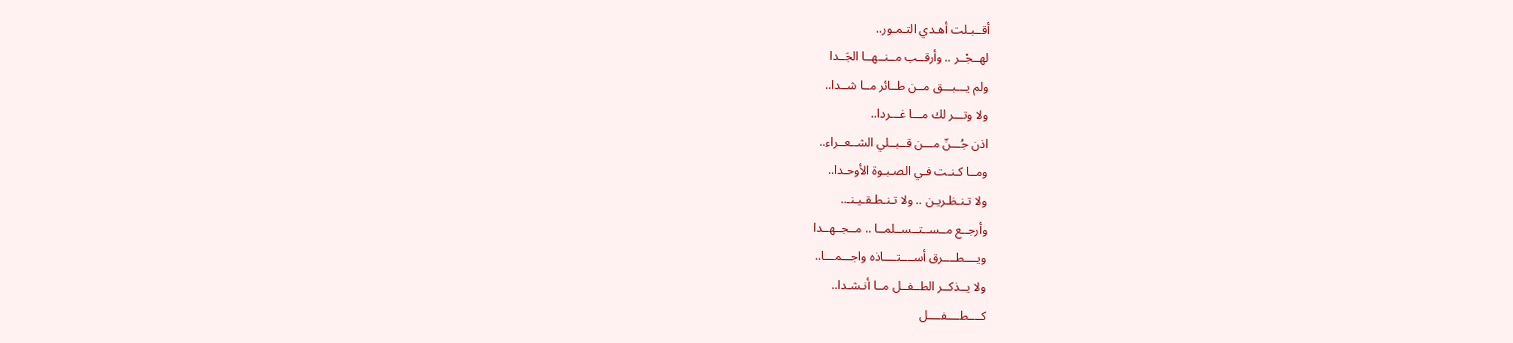أقــبـلت أهـدي التـمـور..
لهــجْــر .. وأرقــب مــنــهــا الجَــدا
ولم يـــبـــق مــن طــائر مــا شــدا..
ولا وتـــر لك مـــا غـــردا..
اذن جُـــنّ مـــن قــبــلي الشــعــراء..
ومــا كـنـت فـي الصـبـوة الأوحـدا..
ولا تـنـظـريـن .. ولا تـنـطـقـيـنـ..
وأرجــع مــســتــســلمــا .. مــجــهــدا
ويــــطــــرق أســــتــــاذه واجـــمـــا..
ولا يــذكــر الطــفــل مــا أنـشـدا..
كــــطــــفــــل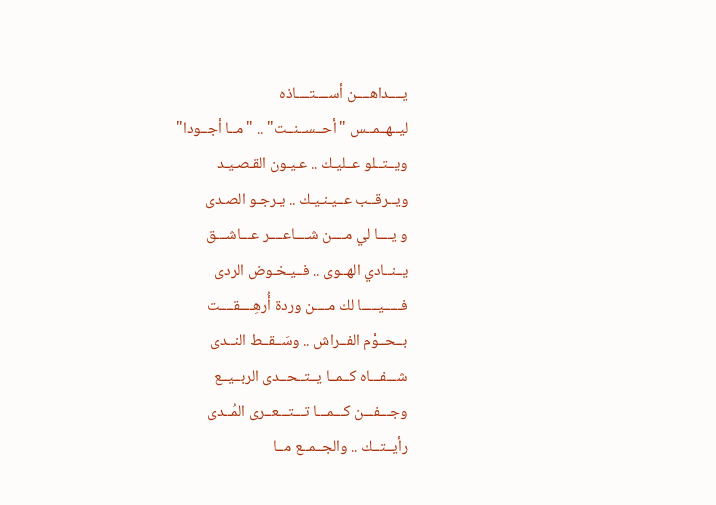يــــداهــــن أســــتــــاذه
ليــهــمــس "أحــســنــت" .. "مــا أجــودا"
ويــتــلو عــليـك .. عـيـون القـصـيـد
ويــرقــب عــيـنـيـك .. يـرجـو الصـدى
و يــــا لي مــــن شــــاعــــر عـــاشـــق
يــنــادي الهــوى .. فــيـخـوض الردى
فـــــيـــــا لك مــــن وردة أُرهِــــقــــت
بــحــوْم الفــراش .. وسَــقــط النــدى
شـــفـــاه كــمــا يــتــحــدى الربــيــع
وجـــفـــن كـــمـــا تـــتـــعــرى المُــدى
رأيــتــك .. والجــمــع مــا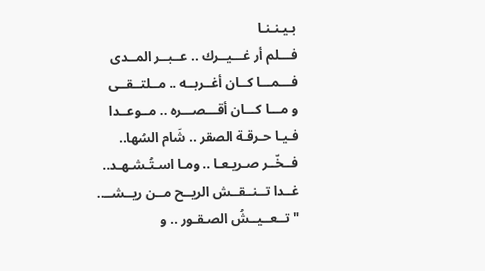بـيـنـنـا
فـــلم أر غـــيــرك .. عــبــر المــدى
فـــمـــا كــان أغــربــه .. مــلتــقــى
و مـــا كـــان أقـــصـــره .. مــوعــدا
فـيـا حـرقـة الصقر .. شَام السُها..
فــخّــر صـريـعـا .. ومـا اسـتُـشـهـد..
غــدا تــنــقــش الريــح مــن ريــشــ..
"تــعــيــشُ الصـقـور .. و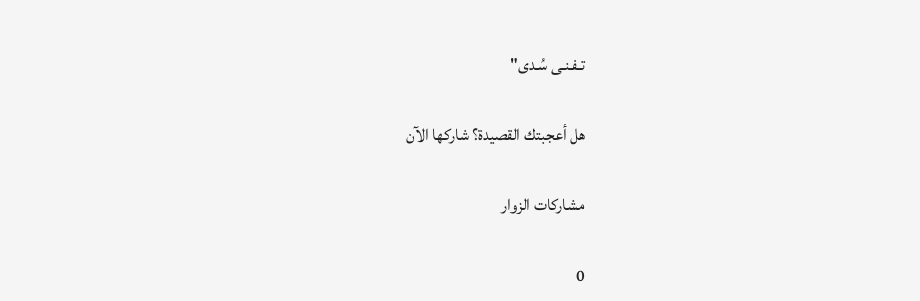تـفـنـى سُـدى"

هل أعجبتك القصيدة؟ شاركها الآن

مشاركات الزوار

0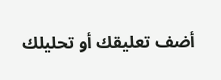أضف تعليقك أو تحليلك